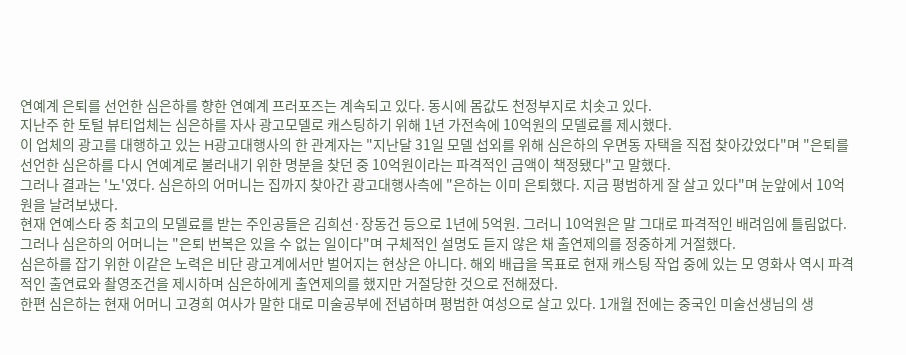연예계 은퇴를 선언한 심은하를 향한 연예계 프러포즈는 계속되고 있다. 동시에 몸값도 천정부지로 치솟고 있다.
지난주 한 토털 뷰티업체는 심은하를 자사 광고모델로 캐스팅하기 위해 1년 가전속에 10억원의 모델료를 제시했다.
이 업체의 광고를 대행하고 있는 H광고대행사의 한 관계자는 "지난달 31일 모델 섭외를 위해 심은하의 우면동 자택을 직접 찾아갔었다"며 "은퇴를 선언한 심은하를 다시 연예계로 불러내기 위한 명분을 찾던 중 10억원이라는 파격적인 금액이 책정됐다"고 말했다.
그러나 결과는 '노'였다. 심은하의 어머니는 집까지 찾아간 광고대행사측에 "은하는 이미 은퇴했다. 지금 평범하게 잘 살고 있다"며 눈앞에서 10억원을 날려보냈다.
현재 연예스타 중 최고의 모델료를 받는 주인공들은 김희선·장동건 등으로 1년에 5억원. 그러니 10억원은 말 그대로 파격적인 배려임에 틀림없다. 그러나 심은하의 어머니는 "은퇴 번복은 있을 수 없는 일이다"며 구체적인 설명도 듣지 않은 채 출연제의를 정중하게 거절했다.
심은하를 잡기 위한 이같은 노력은 비단 광고계에서만 벌어지는 현상은 아니다. 해외 배급을 목표로 현재 캐스팅 작업 중에 있는 모 영화사 역시 파격적인 출연료와 촬영조건을 제시하며 심은하에게 출연제의를 했지만 거절당한 것으로 전해졌다.
한편 심은하는 현재 어머니 고경희 여사가 말한 대로 미술공부에 전념하며 평범한 여성으로 살고 있다. 1개월 전에는 중국인 미술선생님의 생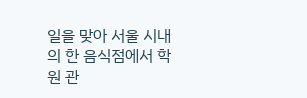일을 맞아 서울 시내의 한 음식점에서 학원 관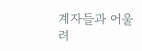계자들과 어울려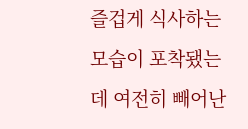즐겁게 식사하는 모습이 포착됐는데 여전히 빼어난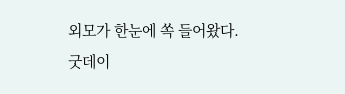외모가 한눈에 쏙 들어왔다.
굿데이